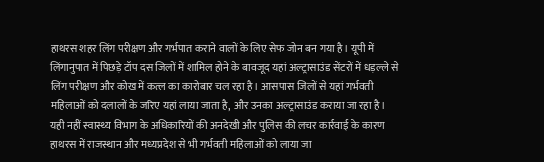हाथरस शहर लिंग परीक्षण और गर्भपात कराने वालों के लिए सेफ जोन बन गया है। यूपी में लिंगानुपात में पिछड़े टॉप दस जिलों में शामिल होने के बावजूद यहां अल्ट्रासाउंड सेंटरों में धड़ल्ले से लिंग परीक्षण और कोख में कत्ल का कारोबार चल रहा है। आसपास जिलों से यहां गर्भवती महिलाओं को दलालों के जरिए यहां लाया जाता है, और उनका अल्ट्रासाउंड कराया जा रहा है।
यही नहीं स्वास्थ्य विभाग के अधिकारियों की अनदेखी और पुलिस की लचर कार्रवाई के कारण हाथरस में राजस्थान और मध्यप्रदेश से भी गर्भवती महिलाओं को लाया जा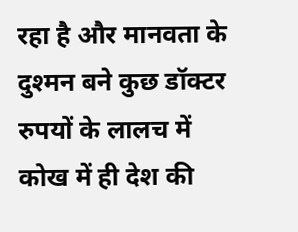रहा है और मानवता के दुश्मन बने कुछ डॉक्टर रुपयों के लालच में कोख में ही देश की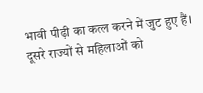भावी पीढ़ी का कत्ल करने में जुट हुए हैं। दूसरे राज्यों से महिलाओं को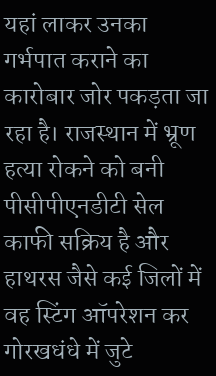यहां लाकर उनका गर्भपात कराने का कारोबार जोर पकड़ता जा रहा है। राजस्थान में भ्रूण हत्या रोकने को बनी पीसीपीएनडीटी सेल काफी सक्रिय है और हाथरस जैसे कई जिलों में वह स्टिंग ऑपरेशन कर गोरखधंधे में जुटे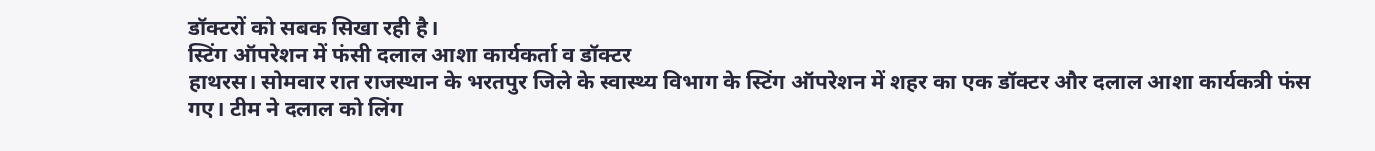डॉक्टरों को सबक सिखा रही है।
स्टिंग ऑपरेशन में फंसी दलाल आशा कार्यकर्ता व डॉक्टर
हाथरस। सोमवार रात राजस्थान के भरतपुर जिले के स्वास्थ्य विभाग के स्टिंग ऑपरेशन में शहर का एक डॉक्टर और दलाल आशा कार्यकत्री फंस गए। टीम ने दलाल को लिंग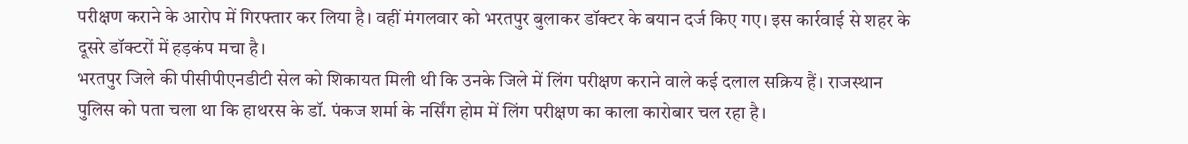परीक्षण कराने के आरोप में गिरफ्तार कर लिया है। वहीं मंगलवार को भरतपुर बुलाकर डॉक्टर के बयान दर्ज किए गए। इस कार्रवाई से शहर के दूसरे डॉक्टरों में हड़कंप मचा है।
भरतपुर जिले की पीसीपीएनडीटी सेल को शिकायत मिली थी कि उनके जिले में लिंग परीक्षण कराने वाले कई दलाल सक्रिय हैं। राजस्थान पुलिस को पता चला था कि हाथरस के डॉ. पंकज शर्मा के नर्सिंग होम में लिंग परीक्षण का काला कारोबार चल रहा है।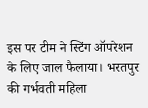इस पर टीम ने स्टिंग ऑपरेशन के लिए जाल फैलाया। भरतपुर की गर्भवती महिला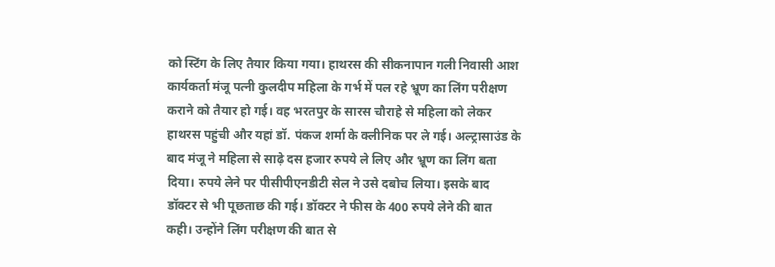को स्टिंग के लिए तैयार किया गया। हाथरस की सीकनापान गली निवासी आश कार्यकर्ता मंजू पत्नी कुलदीप महिला के गर्भ में पल रहे भ्रूण का लिंग परीक्षण कराने को तैयार हो गई। वह भरतपुर के सारस चौराहे से महिला को लेकर हाथरस पहुंची और यहां डॉ. पंकज शर्मा के क्लीनिक पर ले गई। अल्ट्रासाउंड के बाद मंजू ने महिला से साढ़े दस हजार रुपये ले लिए और भ्रूण का लिंग बता दिया। रुपये लेने पर पीसीपीएनडीटी सेल ने उसे दबोच लिया। इसके बाद डॉक्टर से भी पूछताछ की गई। डॉक्टर ने फीस के 400 रुपये लेने की बात कही। उन्होंने लिंग परीक्षण की बात से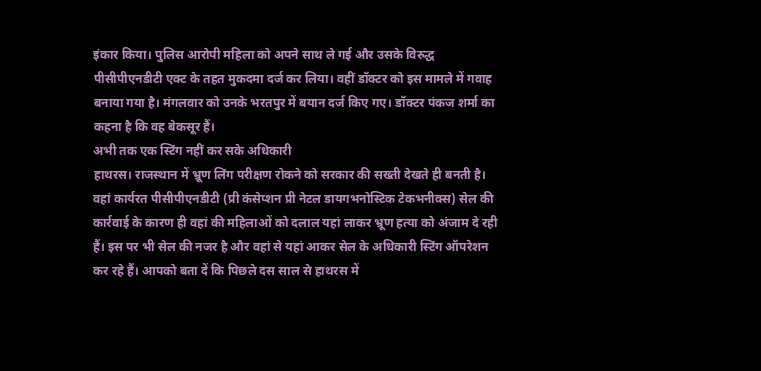इंकार किया। पुलिस आरोपी महिला को अपने साथ ले गई और उसके विरुद्ध पीसीपीएनडीटी एक्ट के तहत मुकदमा दर्ज कर लिया। वहीं डॉक्टर को इस मामले में गवाह बनाया गया है। मंगलवार को उनके भरतपुर में बयान दर्ज किए गए। डॉक्टर पंकज शर्मा का कहना है कि वह बेकसूर हैं।
अभी तक एक स्टिंग नहीं कर सके अधिकारी
हाथरस। राजस्थान में भ्रूण लिंग परीक्षण रोकने को सरकार की सख्ती देखते ही बनती है। वहां कार्यरत पीसीपीएनडीटी (प्री कंसेप्शन प्री नेटल डायगभनोस्टिक टेकभनीक्स) सेल की कार्रवाई के कारण ही वहां की महिलाओं को दलाल यहां लाकर भ्रूण हत्या को अंजाम दे रही हैं। इस पर भी सेल की नजर है और वहां से यहां आकर सेल के अधिकारी स्टिंग ऑपरेशन कर रहे हैं। आपको बता दें कि पिछले दस साल से हाथरस में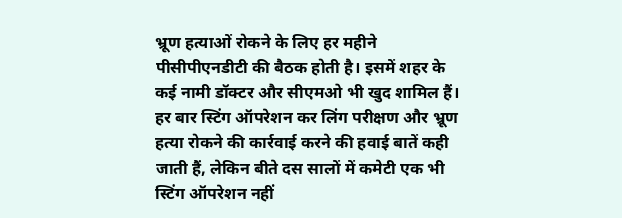भ्रूण हत्याओं रोकने के लिए हर महीने पीसीपीएनडीटी की बैठक होती है। इसमें शहर के कई नामी डॉक्टर और सीएमओ भी खुद शामिल हैं। हर बार स्टिंग ऑपरेशन कर लिंग परीक्षण और भ्रूण हत्या रोकने की कार्रवाई करने की हवाई बातें कही जाती हैं, लेकिन बीते दस सालों में कमेटी एक भी स्टिंग ऑपरेशन नहीं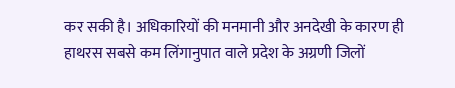कर सकी है। अधिकारियों की मनमानी और अनदेखी के कारण ही हाथरस सबसे कम लिंगानुपात वाले प्रदेश के अग्रणी जिलों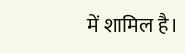में शामिल है।